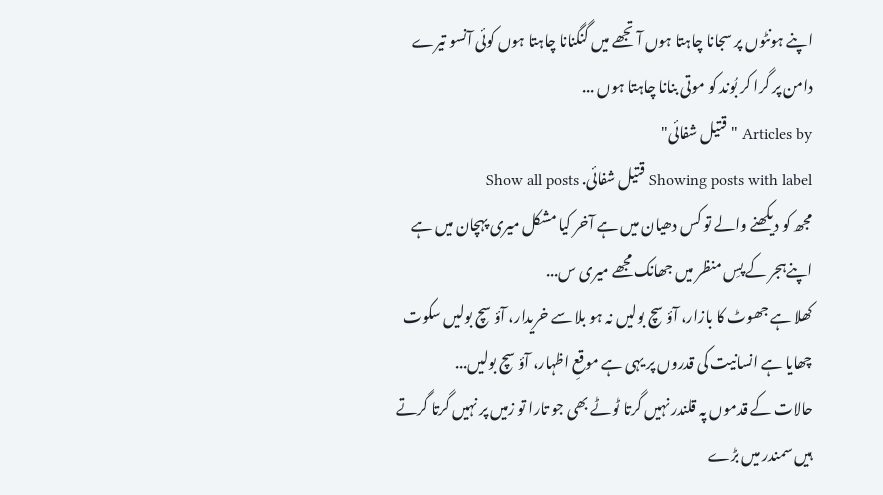اپنے ہونٹوں پر سجانا چاہتا ہوں آ تجھے ميں گنگنانا چاہتا ہوں کوئی آنسو تيرے دامن پر گرا کر بُوند کو موتی بنانا چاہتا ہوں ...
Articles by "قتیل شفائی"
Showing posts with label قتیل شفائی. Show all posts
مجھ کو دیکھنے والے تو کس دھیان میں ہے آخر کیا مشکل میری پہچان میں ہے اپنےہجر کے پسِ منظر میں جھانک مجھے میری س...
کھلا ہے جھوٹ کا بازار، آؤ سچ بولیں نہ ہو بلا سے خریدار، آؤ سچ بولیں سکوت چھایا ہے انسانیت کی قدروں پر یہی ہے موقعِ اظہار، آؤ سچ بولیں...
حالات کے قدموں پہ قلندر نہیں گرتا ٹوٹے بھی جو تارا تو زمیں پر نہیں گرتا گرتے ہیں سمندر میں بڑے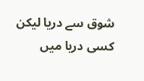شوق سے دریا لیکن کسی دریا میں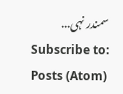سمندر نہی...
Subscribe to:
Posts (Atom)